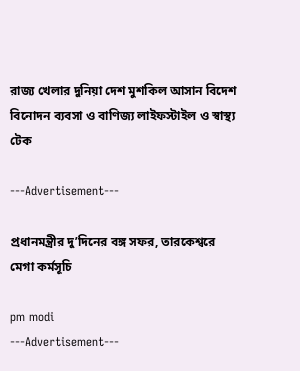রাজ্য খেলার দুনিয়া দেশ মুশকিল আসান বিদেশ বিনোদন ব্যবসা ও বাণিজ্য লাইফস্টাইল ও স্বাস্থ্য টেক

---Advertisement---

প্রধানমন্ত্রীর দু’দিনের বঙ্গ সফর, তারকেশ্বরে মেগা কর্মসূচি

pm modi
---Advertisement---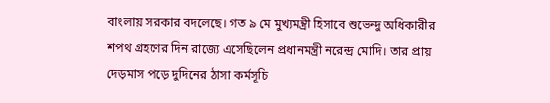বাংলায় সরকার বদলেছে। গত ৯ মে মুখ্যমন্ত্রী হিসাবে শুভেন্দু অধিকারীর শপথ গ্রহণের দিন রাজ্যে এসেছিলেন প্রধানমন্ত্রী নরেন্দ্র মোদি। তার প্রায় দেড়মাস পড়ে দুদিনের ঠাসা কর্মসূচি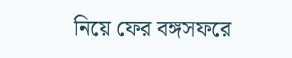নিয়ে ফের বঙ্গসফরে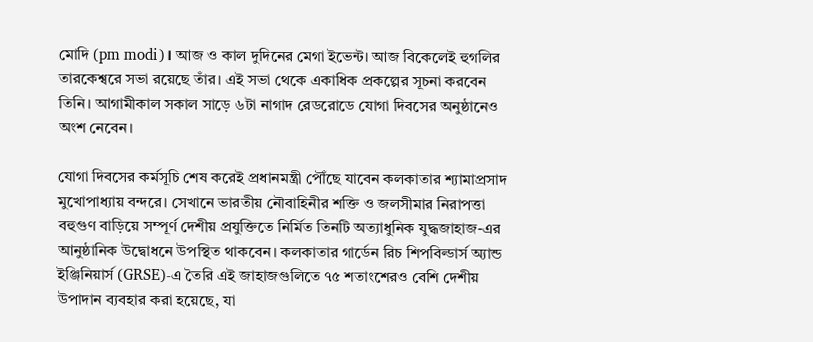মোদি (pm modi)। আজ ও কাল দুদিনের মেগা ইভেন্ট। আজ বিকেলেই হুগলির তারকেশ্বরে সভা রয়েছে তাঁর। এই সভা থেকে একাধিক প্রকল্পের সূচনা করবেন তিনি। আগামীকাল সকাল সাড়ে ৬টা নাগাদ রেডরোডে যোগা দিবসের অনুষ্ঠানেও অংশ নেবেন।

যোগা দিবসের কর্মসূচি শেষ করেই প্রধানমন্ত্রী পৌঁছে যাবেন কলকাতার শ্যামাপ্রসাদ মুখোপাধ্যায় বন্দরে। সেখানে ভারতীয় নৌবাহিনীর শক্তি ও জলসীমার নিরাপত্তা বহুগুণ বাড়িয়ে সম্পূর্ণ দেশীয় প্রযুক্তিতে নির্মিত তিনটি অত্যাধুনিক যুদ্ধজাহাজ-এর আনুষ্ঠানিক উদ্বোধনে উপস্থিত থাকবেন। কলকাতার গার্ডেন রিচ শিপবিল্ডার্স অ্যান্ড ইঞ্জিনিয়ার্স (GRSE)-এ তৈরি এই জাহাজগুলিতে ৭৫ শতাংশেরও বেশি দেশীয় উপাদান ব্যবহার করা হয়েছে, যা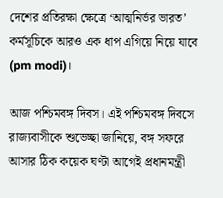দেশের প্রতিরক্ষা ক্ষেত্রে ‘আত্মনির্ভর ভারত’ কর্মসূচিকে আরও এক ধাপ এগিয়ে নিয়ে যাবে (pm modi)।

আজ পশ্চিমবঙ্গ দিবস। এই পশ্চিমবঙ্গ দিবসে রাজ্যবাসীকে শুভেচ্ছা জানিয়ে, বঙ্গ সফরে আসার ঠিক কয়েক ঘণ্টা আগেই প্রধানমন্ত্রী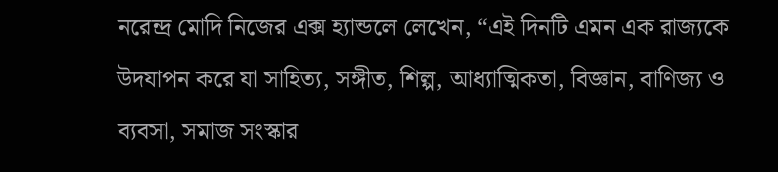নরেন্দ্র মোদি নিজের এক্স হ্যান্ডলে লেখেন, “এই দিনটি এমন এক রাজ্যকে উদযাপন করে যা সাহিত্য, সঙ্গীত, শিল্প, আধ্যাত্মিকতা, বিজ্ঞান, বাণিজ্য ও ব্যবসা, সমাজ সংস্কার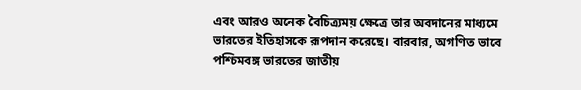এবং আরও অনেক বৈচিত্র্যময় ক্ষেত্রে তার অবদানের মাধ্যমে ভারতের ইতিহাসকে রূপদান করেছে। বারবার, অগণিত ভাবে পশ্চিমবঙ্গ ভারতের জাতীয়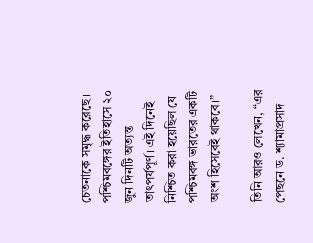চেতনাকে সমৃদ্ধ করেছে। পশ্চিমবঙ্গের ইতিহাসে ২০ জুন দিনটি অত্যন্ত তাৎপর্যপূর্ণ। এই দিনেই নিশ্চিত করা হয়েছিল যে পশ্চিমবঙ্গ ভারতের একটি অংশ হিসেবেই থাকবে।”

তিনি আরও লেখেন, “এর পেছনে ড. শ্যামাপ্রসাদ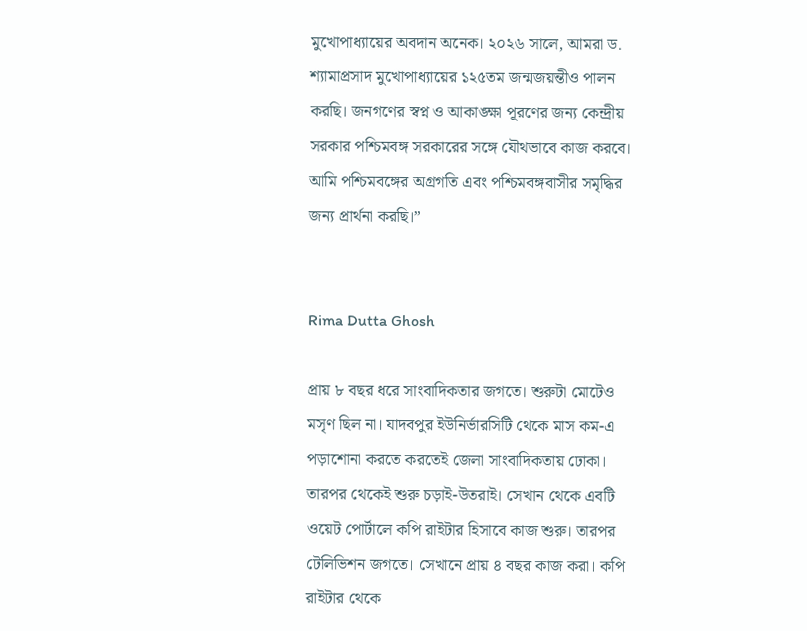মুখোপাধ্যায়ের অবদান অনেক। ২০২৬ সালে, আমরা ড. শ্যামাপ্রসাদ মুখোপাধ্যায়ের ১২৫তম জন্মজয়ন্তীও পালন করছি। জনগণের স্বপ্ন ও আকাঙ্ক্ষা পূরণের জন্য কেন্দ্রীয় সরকার পশ্চিমবঙ্গ সরকারের সঙ্গে যৌথভাবে কাজ করবে। আমি পশ্চিমবঙ্গের অগ্রগতি এবং পশ্চিমবঙ্গবাসীর সমৃদ্ধির জন্য প্রার্থনা করছি।”


Rima Dutta Ghosh

প্রায় ৮ বছর ধরে সাংবাদিকতার জগতে। শুরুটা মোটেও মসৃণ ছিল না। যাদবপুর ইউনির্ভারসিটি থেকে মাস কম-এ পড়াশোনা করতে করতেই জেলা সাংবাদিকতায় ঢোকা। তারপর থেকেই শুরু চড়াই-উতরাই। সেখান থেকে এবটি ওয়েট পোর্টালে কপি রাইটার হিসাবে কাজ শুরু। তারপর টেলিভিশন জগতে। সেখানে প্রায় ৪ বছর কাজ করা। কপি রাইটার থেকে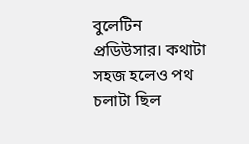বুলেটিন প্রডিউসার। কথাটা সহজ হলেও পথ চলাটা ছিল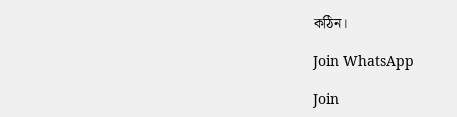কঠিন।

Join WhatsApp

Join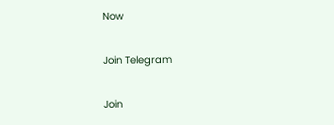Now

Join Telegram

Join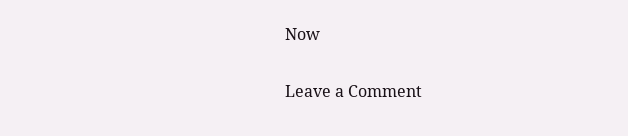Now

Leave a Comment